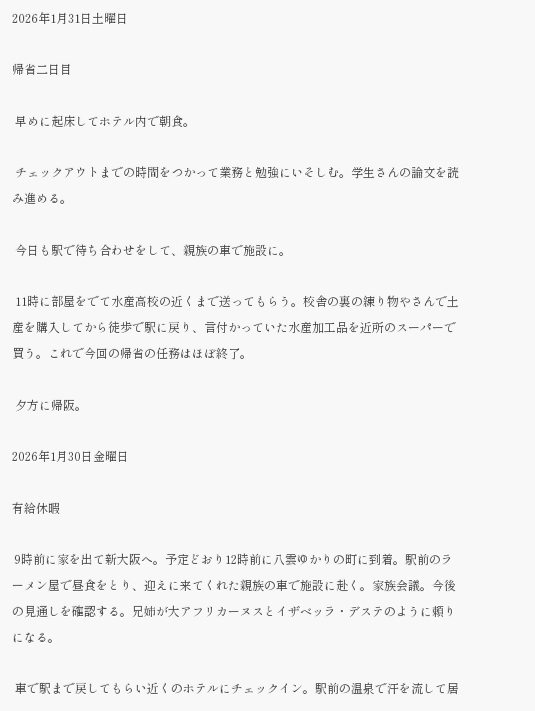2026年1月31日土曜日

帰省二日目

 早めに起床してホテル内で朝食。

 チェックアウトまでの時間をつかって業務と勉強にいそしむ。学生さんの論文を読み進める。

 今日も駅で待ち合わせをして、親族の車で施設に。

 11時に部屋をでて水産高校の近くまで送ってもらう。校舎の裏の練り物やさんで土産を購入してから徒歩で駅に戻り、言付かっていた水産加工品を近所のスーパーで買う。これで今回の帰省の任務はほぼ終了。

 夕方に帰阪。

2026年1月30日金曜日

有給休暇

 9時前に家を出て新大阪へ。予定どおり12時前に八雲ゆかりの町に到着。駅前のラーメン屋で昼食をとり、迎えに来てくれた親族の車で施設に赴く。家族会議。今後の見通しを確認する。兄姉が大アフリカーヌスとイザベッラ・デステのように頼りになる。

 車で駅まで戻してもらい近くのホテルにチェックイン。駅前の温泉で汗を流して居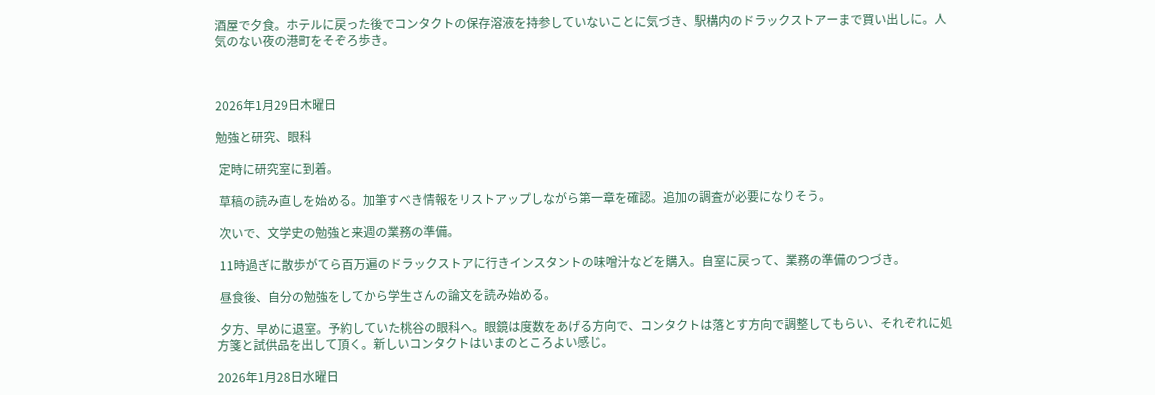酒屋で夕食。ホテルに戻った後でコンタクトの保存溶液を持参していないことに気づき、駅構内のドラックストアーまで買い出しに。人気のない夜の港町をそぞろ歩き。



2026年1月29日木曜日

勉強と研究、眼科

 定時に研究室に到着。

 草稿の読み直しを始める。加筆すべき情報をリストアップしながら第一章を確認。追加の調査が必要になりそう。

 次いで、文学史の勉強と来週の業務の準備。

 11時過ぎに散歩がてら百万遍のドラックストアに行きインスタントの味噌汁などを購入。自室に戻って、業務の準備のつづき。

 昼食後、自分の勉強をしてから学生さんの論文を読み始める。

 夕方、早めに退室。予約していた桃谷の眼科へ。眼鏡は度数をあげる方向で、コンタクトは落とす方向で調整してもらい、それぞれに処方箋と試供品を出して頂く。新しいコンタクトはいまのところよい感じ。

2026年1月28日水曜日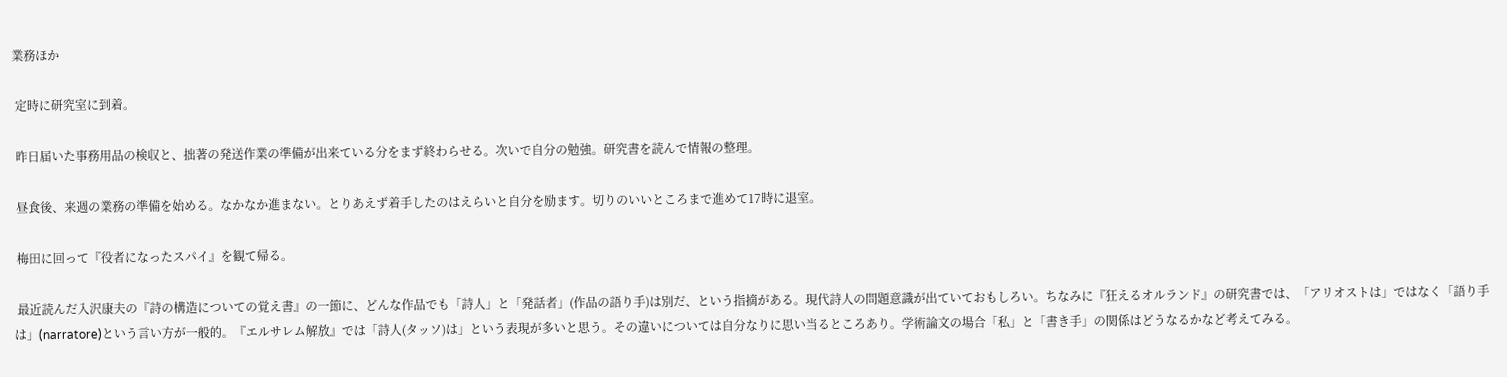業務ほか

 定時に研究室に到着。

 昨日届いた事務用品の検収と、拙著の発送作業の準備が出来ている分をまず終わらせる。次いで自分の勉強。研究書を読んで情報の整理。

 昼食後、来週の業務の準備を始める。なかなか進まない。とりあえず着手したのはえらいと自分を励ます。切りのいいところまで進めて17時に退室。

 梅田に回って『役者になったスパイ』を観て帰る。

 最近読んだ入沢康夫の『詩の構造についての覚え書』の一節に、どんな作品でも「詩人」と「発話者」(作品の語り手)は別だ、という指摘がある。現代詩人の問題意識が出ていておもしろい。ちなみに『狂えるオルランド』の研究書では、「アリオストは」ではなく「語り手は」(narratore)という言い方が一般的。『エルサレム解放』では「詩人(タッソ)は」という表現が多いと思う。その違いについては自分なりに思い当るところあり。学術論文の場合「私」と「書き手」の関係はどうなるかなど考えてみる。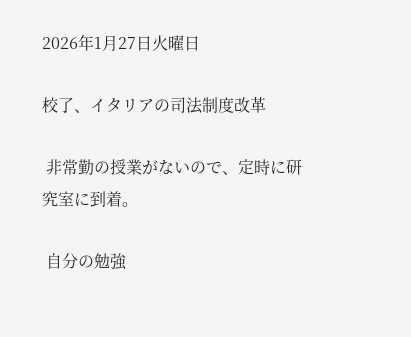2026年1月27日火曜日

校了、イタリアの司法制度改革

 非常勤の授業がないので、定時に研究室に到着。

 自分の勉強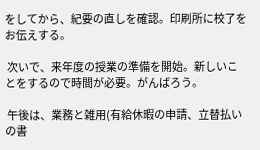をしてから、紀要の直しを確認。印刷所に校了をお伝えする。

 次いで、来年度の授業の準備を開始。新しいことをするので時間が必要。がんばろう。

 午後は、業務と雑用(有給休暇の申請、立替払いの書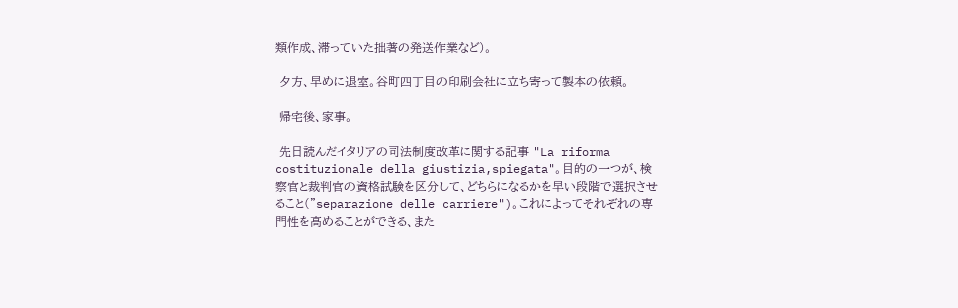類作成、滞っていた拙著の発送作業など)。

 夕方、早めに退室。谷町四丁目の印刷会社に立ち寄って製本の依頼。

 帰宅後、家事。

 先日読んだイタリアの司法制度改革に関する記事 "La riforma costituzionale della giustizia,spiegata"。目的の一つが、検察官と裁判官の資格試験を区分して、どちらになるかを早い段階で選択させること("separazione delle carriere")。これによってそれぞれの専門性を高めることができる、また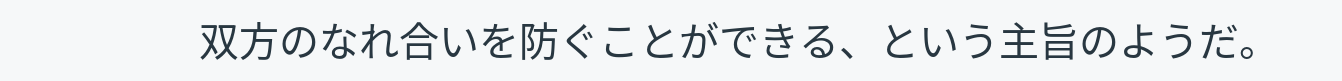双方のなれ合いを防ぐことができる、という主旨のようだ。